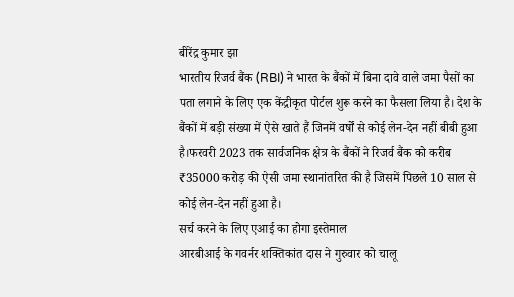बीरेंद्र कुमार झा
भारतीय रिजर्व बैंक (RBI) ने भारत के बैंकों में बिना दावे वाले जमा पैसों का पता लगाने के लिए एक केंद्रीकृत पोर्टल शुरू करने का फैसला लिया है। देश के बैंकों में बड़ी संख्या में ऐसे खाते हैं जिनमें वर्षों से कोई लेन-देन नहीं बीबी हुआ है।फरवरी 2023 तक सार्वजनिक क्षेत्र के बैंकों ने रिजर्व बैंक को करीब ₹35000 करोड़ की ऐसी जमा स्थानांतरित की है जिसमें पिछले 10 साल से कोई लेन-देन नहीं हुआ है।
सर्च करने के लिए एआई का होगा इस्तेमाल
आरबीआई के गवर्नर शक्तिकांत दास ने गुरुवार को चालू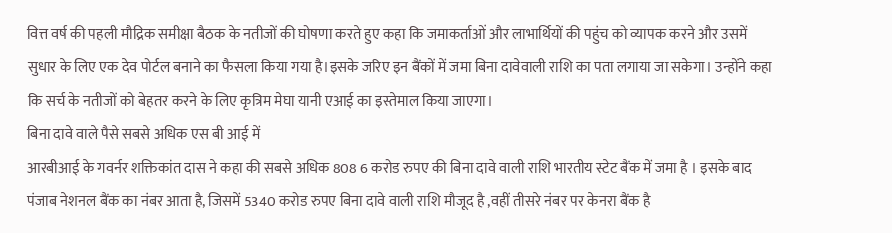वित्त वर्ष की पहली मौद्रिक समीक्षा बैठक के नतीजों की घोषणा करते हुए कहा कि जमाकर्ताओं और लाभार्थियों की पहुंच को व्यापक करने और उसमें सुधार के लिए एक देव पोर्टल बनाने का फैसला किया गया है।इसके जरिए इन बैंकों में जमा बिना दावेवाली राशि का पता लगाया जा सकेगा। उन्होंने कहा कि सर्च के नतीजों को बेहतर करने के लिए कृत्रिम मेघा यानी एआई का इस्तेमाल किया जाएगा।
बिना दावे वाले पैसे सबसे अधिक एस बी आई में
आरबीआई के गवर्नर शक्तिकांत दास ने कहा की सबसे अधिक 808 6 करोड रुपए की बिना दावे वाली राशि भारतीय स्टेट बैंक में जमा है । इसके बाद पंजाब नेशनल बैंक का नंबर आता है, जिसमें 5340 करोड रुपए बिना दावे वाली राशि मौजूद है ,वहीं तीसरे नंबर पर केनरा बैंक है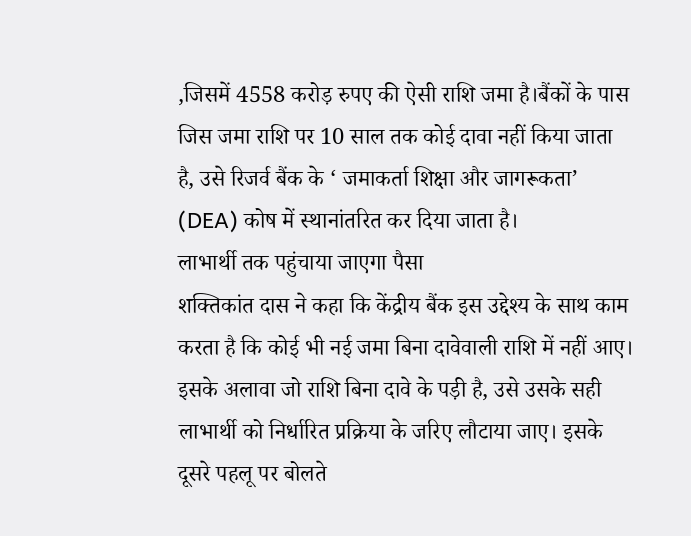,जिसमें 4558 करोड़ रुपए की ऐसी राशि जमा है।बैंकों के पास जिस जमा राशि पर 10 साल तक कोई दावा नहीं किया जाता है, उसे रिजर्व बैंक के ‘ जमाकर्ता शिक्षा और जागरूकता’ (DEA) कोष में स्थानांतरित कर दिया जाता है।
लाभार्थी तक पहुंचाया जाएगा पैसा
शक्तिकांत दास ने कहा कि केंद्रीय बैंक इस उद्देश्य के साथ काम करता है कि कोई भी नई जमा बिना दावेवाली राशि में नहीं आए। इसके अलावा जो राशि बिना दावे के पड़ी है, उसे उसके सही लाभार्थी को निर्धारित प्रक्रिया के जरिए लौटाया जाए। इसके दूसरे पहलू पर बोलते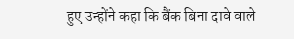हुए उन्होंने कहा कि बैंक बिना दावे वाले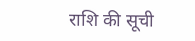राशि की सूची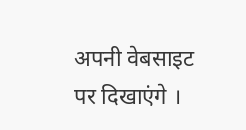अपनी वेबसाइट पर दिखाएंगे ।